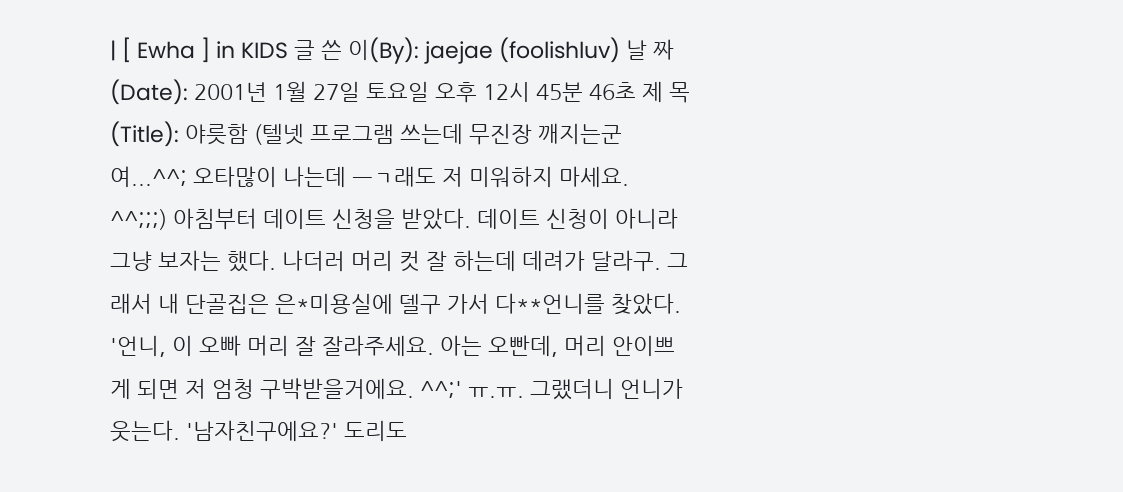| [ Ewha ] in KIDS 글 쓴 이(By): jaejae (foolishluv) 날 짜 (Date): 2001년 1월 27일 토요일 오후 12시 45분 46초 제 목(Title): 야릇함 (텔넷 프로그램 쓰는데 무진장 깨지는군여...^^; 오타많이 나는데 ㅡㄱ래도 저 미워하지 마세요. ^^;;;) 아침부터 데이트 신청을 받았다. 데이트 신청이 아니라 그냥 보자는 했다. 나더러 머리 컷 잘 하는데 데려가 달라구. 그래서 내 단골집은 은*미용실에 델구 가서 다**언니를 찾았다. '언니, 이 오빠 머리 잘 잘라주세요. 아는 오빤데, 머리 안이쁘게 되면 저 엄청 구박받을거에요. ^^;' ㅠ.ㅠ. 그랬더니 언니가 웃는다. '남자친구에요?' 도리도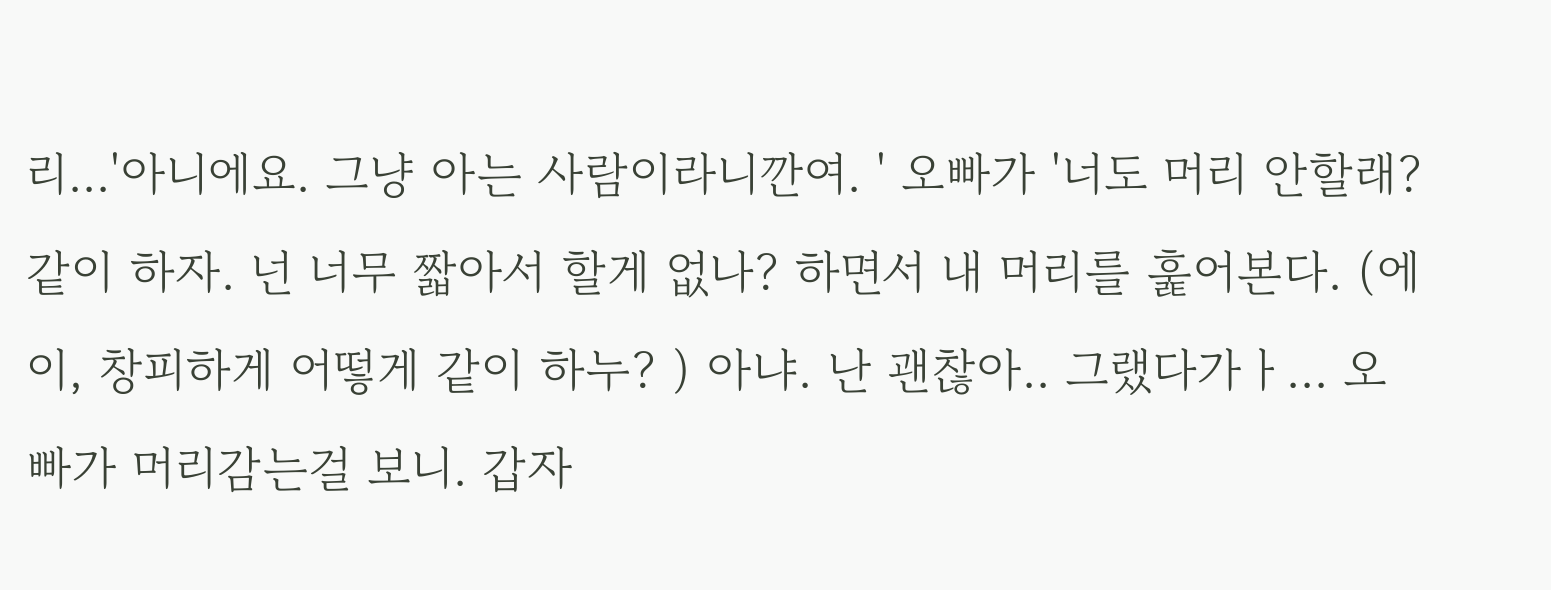리...'아니에요. 그냥 아는 사람이라니깐여. ' 오빠가 '너도 머리 안할래? 같이 하자. 넌 너무 짧아서 할게 없나? 하면서 내 머리를 훑어본다. (에이, 창피하게 어떻게 같이 하누? ) 아냐. 난 괜찮아.. 그랬다가ㅏ... 오빠가 머리감는걸 보니. 갑자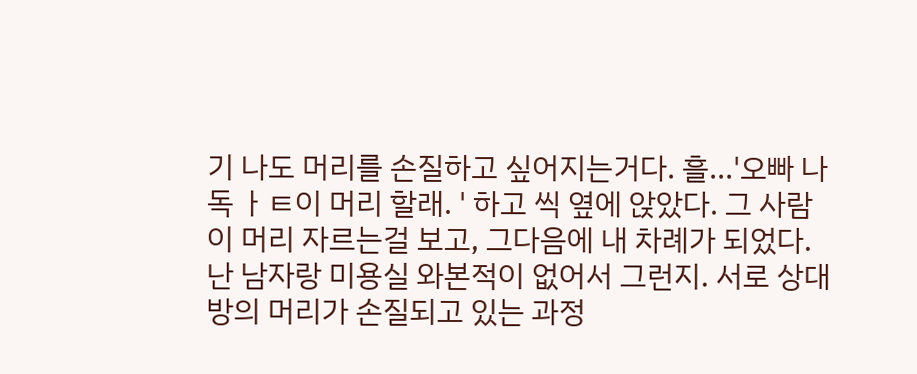기 나도 머리를 손질하고 싶어지는거다. 흘...'오빠 나독 ㅏㅌ이 머리 할래. ' 하고 씩 옆에 앉았다. 그 사람이 머리 자르는걸 보고, 그다음에 내 차례가 되었다. 난 남자랑 미용실 와본적이 없어서 그런지. 서로 상대방의 머리가 손질되고 있는 과정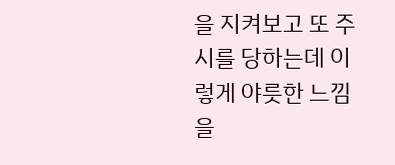을 지켜보고 또 주시를 당하는데 이렇게 야릇한 느낌을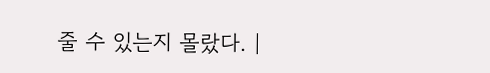줄 수 있는지 몰랐다. |